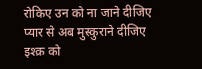रोकिए उन को ना जाने दीजिए
प्यार से अब मुस्कुराने दीजिए
इश्क़ को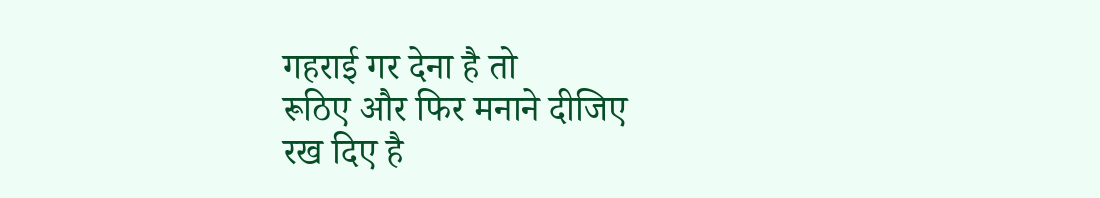गहराई गर देना है तो
रूठिए और फिर मनाने दीजिए
रख दिए है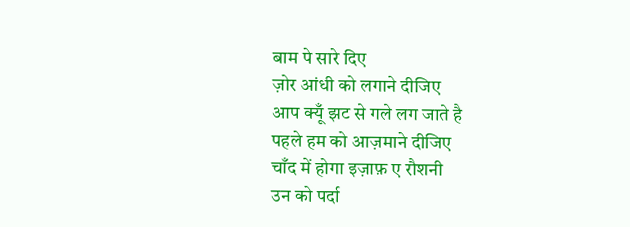बाम पे सारे दिए
ज़ोर आंधी को लगाने दीजिए
आप क्यूँ झट से गले लग जाते है
पहले हम को आज़माने दीजिए
चाँद में होगा इज़ाफ़ ए रौशनी
उन को पर्दा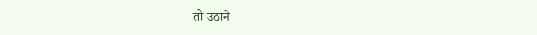तो उठाने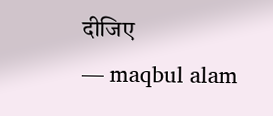दीजिए
— maqbul alam